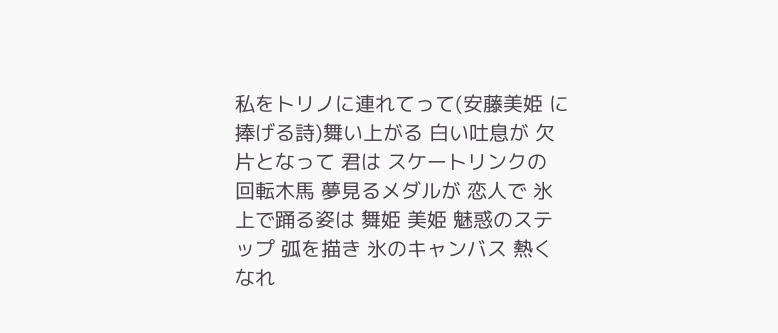私をトリノに連れてって(安藤美姫 に捧げる詩)舞い上がる 白い吐息が 欠片となって 君は スケートリンクの 回転木馬 夢見るメダルが 恋人で 氷上で踊る姿は 舞姫 美姫 魅惑のステップ 弧を描き 氷のキャンバス 熱くなれ